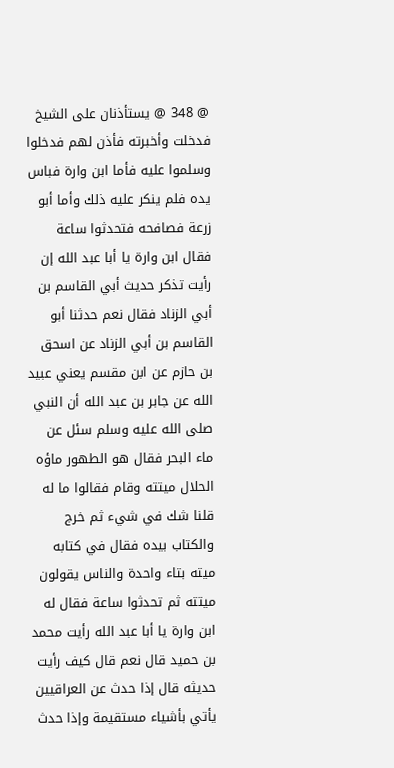@ 348 @ يستأذنان على الشيخ فدخلت وأخبرته فأذن لهم فدخلوا وسلموا عليه فأما ابن وارة فباس يده فلم ينكر عليه ذلك وأما أبو زرعة فصافحه فتحدثوا ساعة فقال ابن وارة يا أبا عبد الله إن رأيت تذكر حديث أبي القاسم بن أبي الزناد فقال نعم حدثنا أبو القاسم بن أبي الزناد عن اسحق بن حازم عن ابن مقسم يعني عبيد الله عن جابر بن عبد الله أن النبي صلى الله عليه وسلم سئل عن ماء البحر فقال هو الطهور ماؤه الحلال ميتته وقام فقالوا ما له قلنا شك في شيء ثم خرج والكتاب بيده فقال في كتابه ميته بتاء واحدة والناس يقولون ميتته ثم تحدثوا ساعة فقال له ابن وارة يا أبا عبد الله رأيت محمد بن حميد قال نعم قال كيف رأيت حديثه قال إذا حدث عن العراقيين يأتي بأشياء مستقيمة وإذا حدث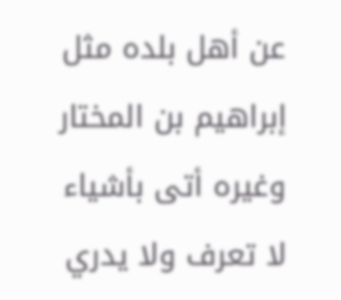عن أهل بلده مثل إبراهيم بن المختار وغيره أتى بأشياء لا تعرف ولا يدري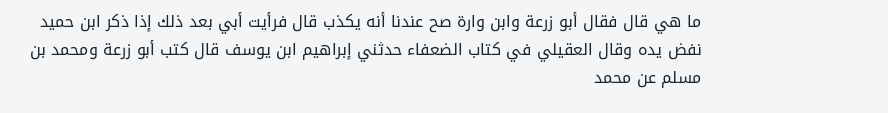ما هي قال فقال أبو زرعة وابن وارة صح عندنا أنه يكذب قال فرأيت أبي بعد ذلك إذا ذكر ابن حميد نفض يده وقال العقيلي في كتاب الضعفاء حدثني إبراهيم ابن يوسف قال كتب أبو زرعة ومحمد بن مسلم عن محمد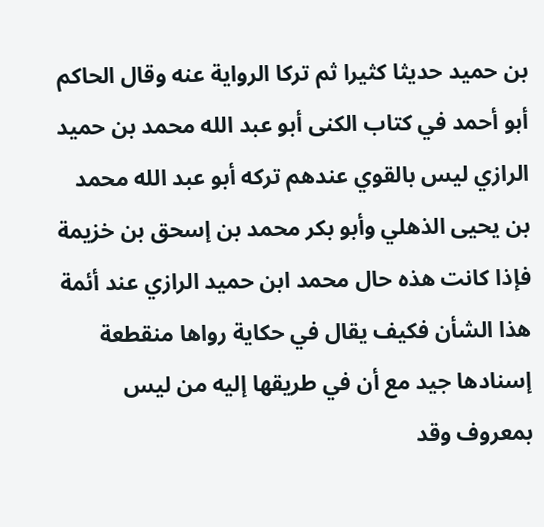بن حميد حديثا كثيرا ثم تركا الرواية عنه وقال الحاكم أبو أحمد في كتاب الكنى أبو عبد الله محمد بن حميد الرازي ليس بالقوي عندهم تركه أبو عبد الله محمد بن يحيى الذهلي وأبو بكر محمد بن إسحق بن خزيمة فإذا كانت هذه حال محمد ابن حميد الرازي عند أئمة هذا الشأن فكيف يقال في حكاية رواها منقطعة إسنادها جيد مع أن في طريقها إليه من ليس بمعروف وقد